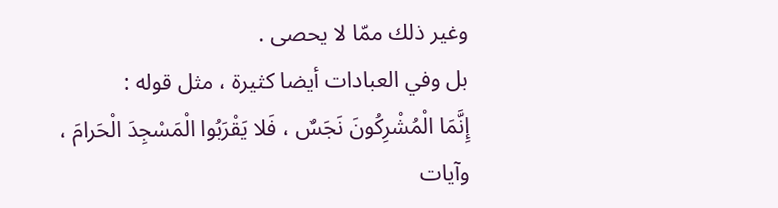وغير ذلك ممّا لا يحصى .
بل وفي العبادات أيضا كثيرة ، مثل قوله :
إِنَّمَا الْمُشْرِكُونَ نَجَسٌ ، فَلا يَقْرَبُوا الْمَسْجِدَ الْحَرامَ ،
وآيات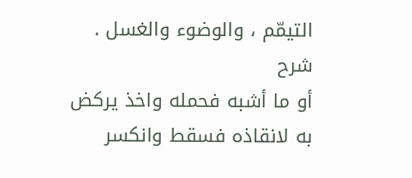التيمّم ، والوضوء والغسل .
شرح
أو ما أشبه فحمله واخذ يركض به لانقاذه فسقط وانكسر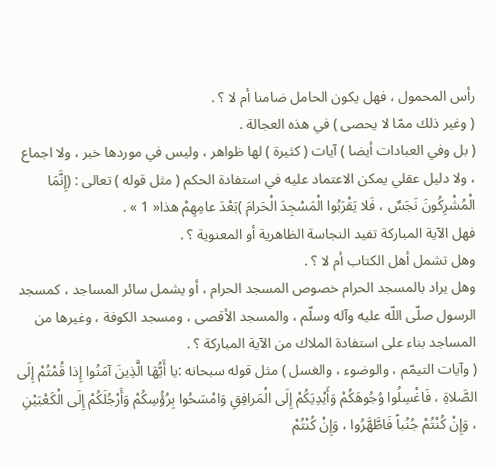رأس المحمول ، فهل يكون الحامل ضامنا أم لا ؟ .
( وغير ذلك ممّا لا يحصى ) في هذه العجالة .
( بل وفي العبادات أيضا ) آيات ( كثيرة ) لها ظواهر ، وليس في موردها خبر ، ولا اجماع ، ولا دليل عقلي يمكن الاعتماد عليه في استفادة الحكم ( مثل قوله ) تعالى : (إِنَّمَا الْمُشْرِكُونَ نَجَسٌ ، فَلا يَقْرَبُوا الْمَسْجِدَ الْحَرامَ )بَعْدَ عامِهِمْ هذا« 1 » .
فهل الآية المباركة تفيد النجاسة الظاهرية أو المعنوية ؟ .
وهل تشمل أهل الكتاب أم لا ؟ .
وهل يراد بالمسجد الحرام خصوص المسجد الحرام ، أو يشمل سائر المساجد ، كمسجد الرسول صلّى اللّه عليه وآله وسلّم ، والمسجد الأقصى ، ومسجد الكوفة ، وغيرها من المساجد بناء على استفادة الملاك من الآية المباركة ؟ .
( وآيات التيمّم ، والوضوء ، والغسل ) مثل قوله سبحانه :يا أَيُّهَا الَّذِينَ آمَنُوا إِذا قُمْتُمْ إِلَى الصَّلاةِ ، فَاغْسِلُوا وُجُوهَكُمْ وَأَيْدِيَكُمْ إِلَى الْمَرافِقِ وَامْسَحُوا بِرُؤُسِكُمْ وَأَرْجُلَكُمْ إِلَى الْكَعْبَيْنِ ، وَإِنْ كُنْتُمْ جُنُباً فَاطَّهَّرُوا ، وَإِنْ كُنْتُمْ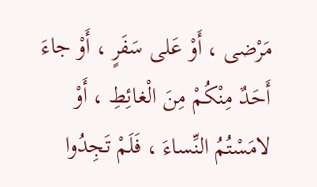مَرْضى ، أَوْ عَلى سَفَرٍ ، أَوْ جاءَ أَحَدٌ مِنْكُمْ مِنَ الْغائِطِ ، أَوْ لامَسْتُمُ النِّساءَ ، فَلَمْ تَجِدُوا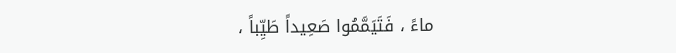ماءً ، فَتَيَمَّمُوا صَعِيداً طَيِّباً ،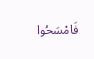فَامْسَحُوا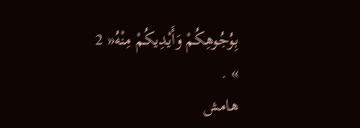بِوُجُوهِكُمْ وَأَيْدِيكُمْ مِنْهُ« 2 » .
هامش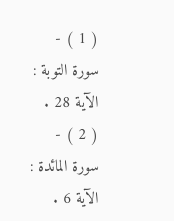( 1 ) - سورة التوبة : الآية 28 .
( 2 ) - سورة المائدة : الآية 6 .